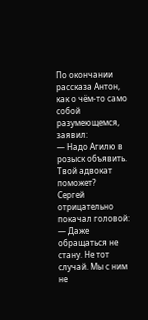По окончании рассказа Антон, как о чём-то само собой разумеющемся, заявил:
— Надо Агилю в розыск объявить. Твой адвокат поможет?
Сергей отрицательно покачал головой:
— Даже обращаться не стану. Не тот случай. Мы с ним не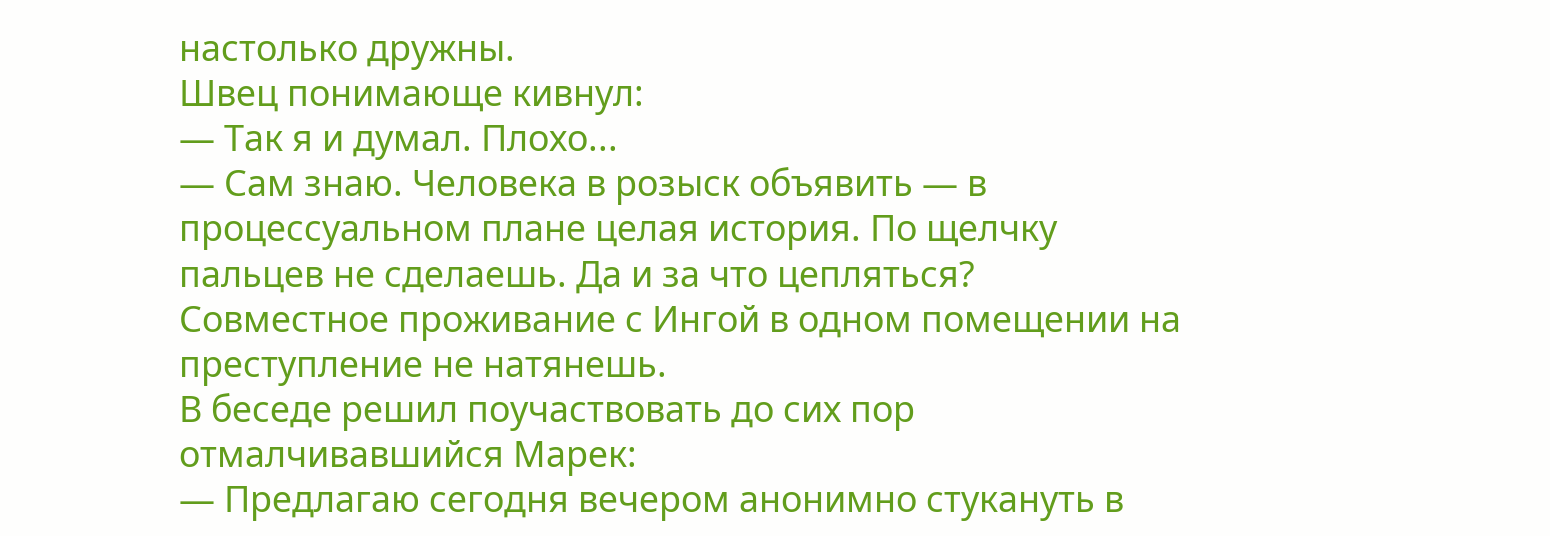настолько дружны.
Швец понимающе кивнул:
— Так я и думал. Плохо...
— Сам знаю. Человека в розыск объявить — в процессуальном плане целая история. По щелчку пальцев не сделаешь. Да и за что цепляться? Совместное проживание с Ингой в одном помещении на преступление не натянешь.
В беседе решил поучаствовать до сих пор отмалчивавшийся Марек:
— Предлагаю сегодня вечером анонимно стукануть в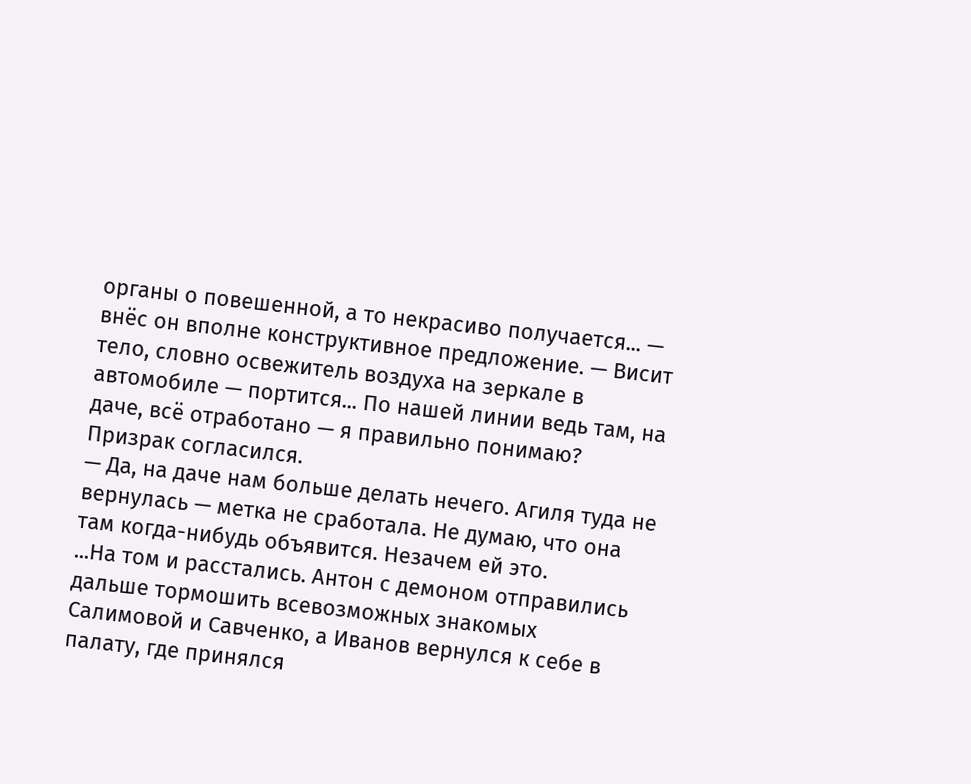органы о повешенной, а то некрасиво получается... — внёс он вполне конструктивное предложение. — Висит тело, словно освежитель воздуха на зеркале в автомобиле — портится... По нашей линии ведь там, на даче, всё отработано — я правильно понимаю?
Призрак согласился.
— Да, на даче нам больше делать нечего. Агиля туда не вернулась — метка не сработала. Не думаю, что она там когда-нибудь объявится. Незачем ей это.
...На том и расстались. Антон с демоном отправились дальше тормошить всевозможных знакомых Салимовой и Савченко, а Иванов вернулся к себе в палату, где принялся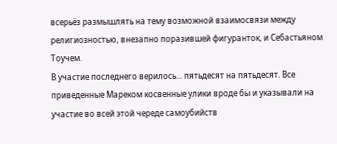всерьёз размышлять на тему возможной взаимосвязи между религиозностью, внезапно поразившей фигуранток, и Себастьяном Тоучем.
В участие последнего верилось... пятьдесят на пятьдесят. Все приведенные Мареком косвенные улики вроде бы и указывали на участие во всей этой череде самоубийств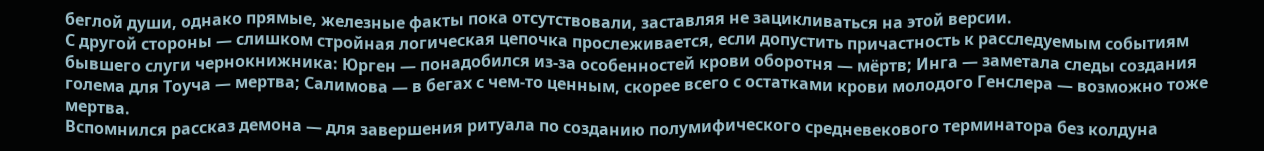беглой души, однако прямые, железные факты пока отсутствовали, заставляя не зацикливаться на этой версии.
С другой стороны — слишком стройная логическая цепочка прослеживается, если допустить причастность к расследуемым событиям бывшего слуги чернокнижника: Юрген — понадобился из-за особенностей крови оборотня — мёртв; Инга — заметала следы создания голема для Тоуча — мертва; Салимова — в бегах с чем-то ценным, скорее всего с остатками крови молодого Генслера — возможно тоже мертва.
Вспомнился рассказ демона — для завершения ритуала по созданию полумифического средневекового терминатора без колдуна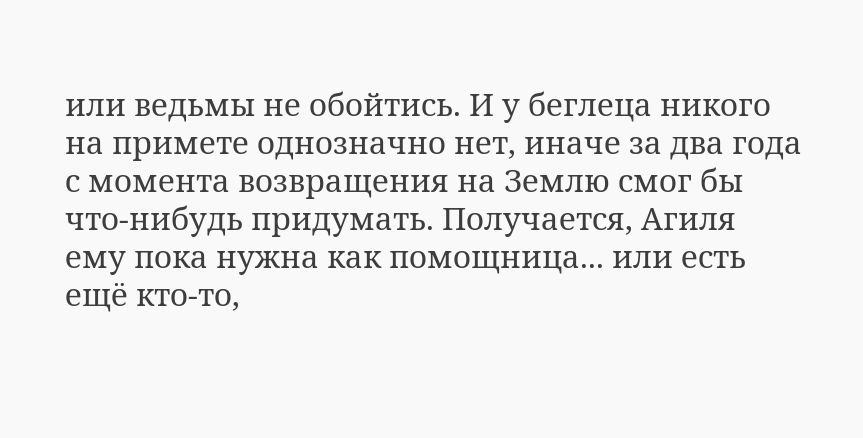или ведьмы не обойтись. И у беглеца никого на примете однозначно нет, иначе за два года с момента возвращения на Землю смог бы что-нибудь придумать. Получается, Агиля ему пока нужна как помощница... или есть ещё кто-то,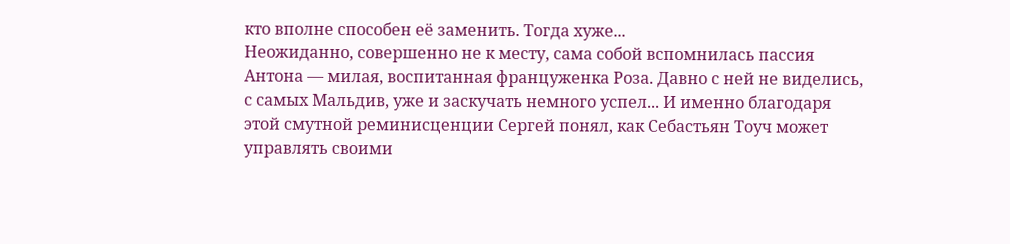кто вполне способен её заменить. Тогда хуже...
Неожиданно, совершенно не к месту, сама собой вспомнилась пассия Антона — милая, воспитанная француженка Роза. Давно с ней не виделись, с самых Мальдив, уже и заскучать немного успел... И именно благодаря этой смутной реминисценции Сергей понял, как Себастьян Тоуч может управлять своими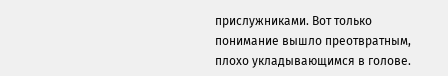прислужниками. Вот только понимание вышло преотвратным, плохо укладывающимся в голове.